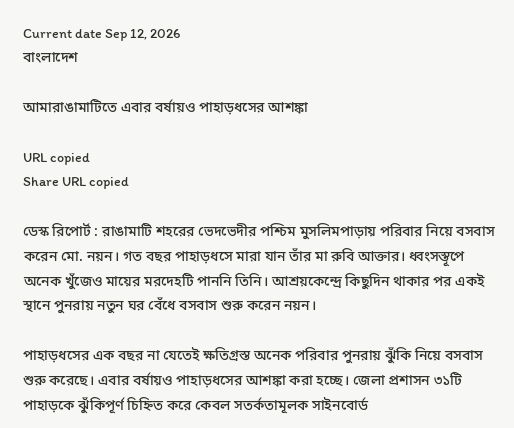Current date Sep 12, 2026
বাংলাদেশ

আমারাঙামাটিতে এবার বর্ষায়ও পাহাড়ধসের আশঙ্কা

URL copied
Share URL copied

ডেস্ক রিপোর্ট : রাঙামাটি শহরের ভেদভেদীর পশ্চিম মুসলিমপাড়ায় পরিবার নিয়ে বসবাস করেন মো. নয়ন। গত বছর পাহাড়ধসে মারা যান তাঁর মা রুবি আক্তার। ধ্বংসস্তূপে অনেক খুঁজেও মায়ের মরদেহটি পাননি তিনি। আশ্রয়কেন্দ্রে কিছুদিন থাকার পর একই স্থানে পুনরায় নতুন ঘর বেঁধে বসবাস শুরু করেন নয়ন।

পাহাড়ধসের এক বছর না যেতেই ক্ষতিগ্রস্ত অনেক পরিবার পুনরায় ঝুঁকি নিয়ে বসবাস শুরু করেছে। এবার বর্ষায়ও পাহাড়ধসের আশঙ্কা করা হচ্ছে। জেলা প্রশাসন ৩১টি পাহাড়কে ঝুঁকিপূর্ণ চিহ্নিত করে কেবল সতর্কতামূলক সাইনবোর্ড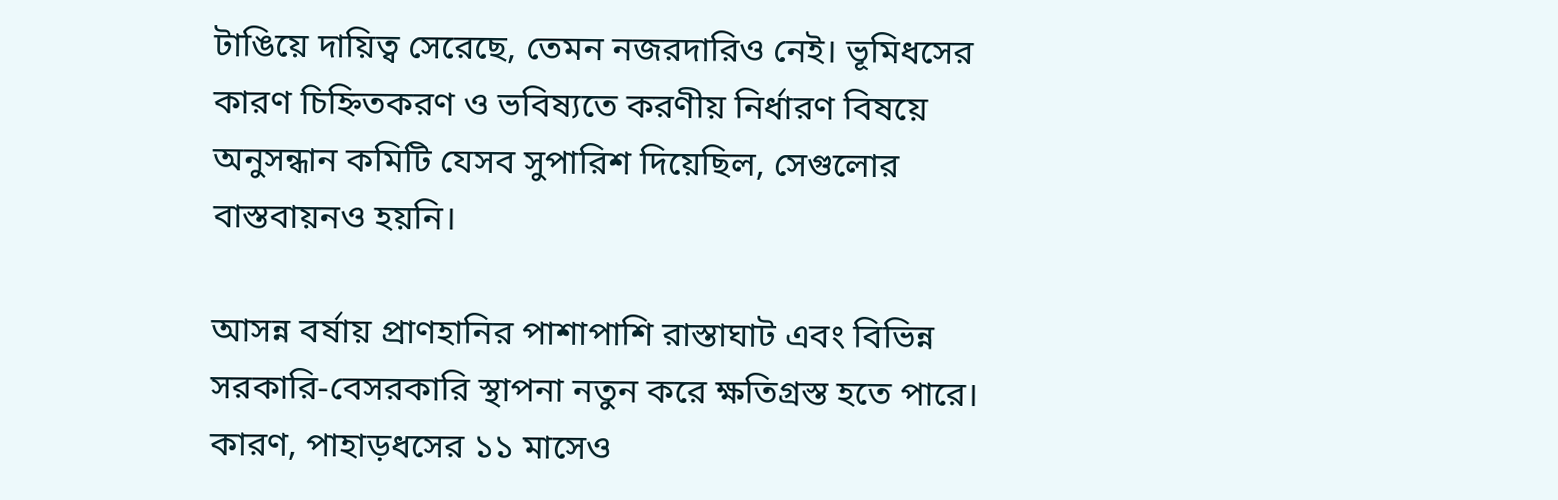টাঙিয়ে দায়িত্ব সেরেছে, তেমন নজরদারিও নেই। ভূমিধসের কারণ চিহ্নিতকরণ ও ভবিষ্যতে করণীয় নির্ধারণ বিষয়ে অনুসন্ধান কমিটি যেসব সুপারিশ দিয়েছিল, সেগুলোর বাস্তবায়নও হয়নি।

আসন্ন বর্ষায় প্রাণহানির পাশাপাশি রাস্তাঘাট এবং বিভিন্ন সরকারি-বেসরকারি স্থাপনা নতুন করে ক্ষতিগ্রস্ত হতে পারে। কারণ, পাহাড়ধসের ১১ মাসেও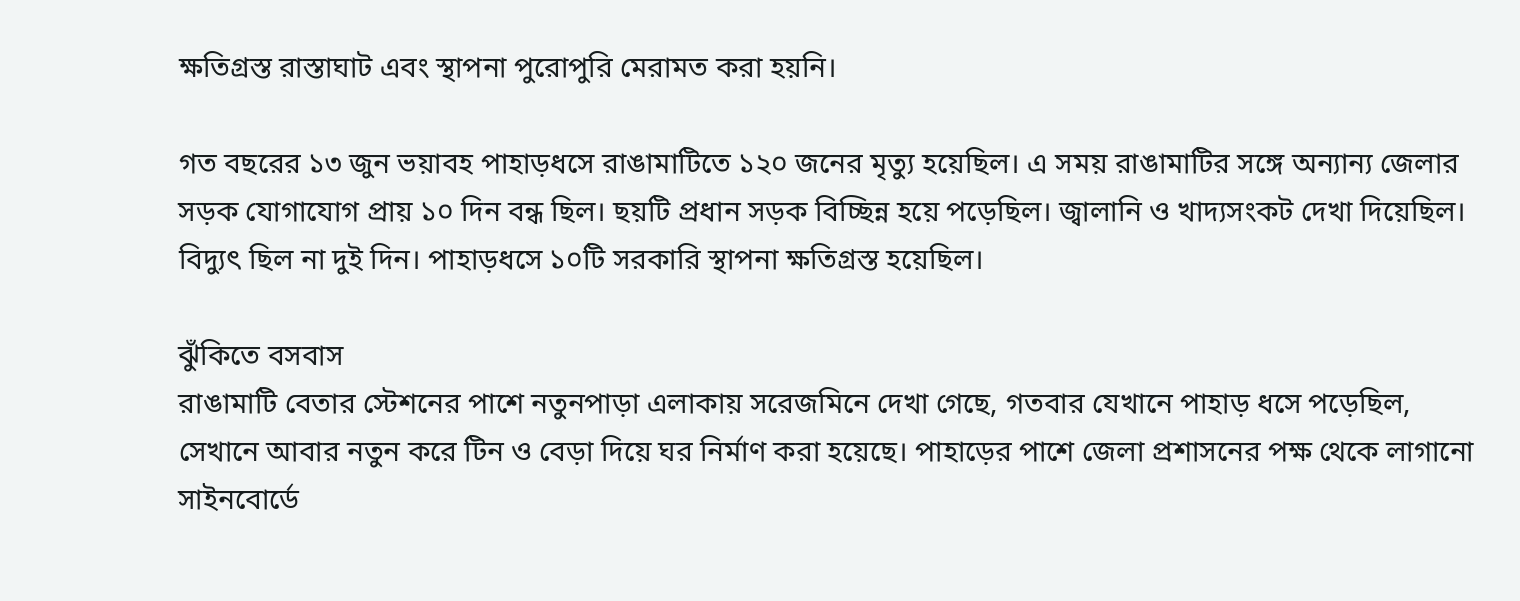ক্ষতিগ্রস্ত রাস্তাঘাট এবং স্থাপনা পুরোপুরি মেরামত করা হয়নি।

গত বছরের ১৩ জুন ভয়াবহ পাহাড়ধসে রাঙামাটিতে ১২০ জনের মৃত্যু হয়েছিল। এ সময় রাঙামাটির সঙ্গে অন্যান্য জেলার সড়ক যোগাযোগ প্রায় ১০ দিন বন্ধ ছিল। ছয়টি প্রধান সড়ক বিচ্ছিন্ন হয়ে পড়েছিল। জ্বালানি ও খাদ্যসংকট দেখা দিয়েছিল। বিদ্যুৎ ছিল না দুই দিন। পাহাড়ধসে ১০টি সরকারি স্থাপনা ক্ষতিগ্রস্ত হয়েছিল।

ঝুঁকিতে বসবাস
রাঙামাটি বেতার স্টেশনের পাশে নতুনপাড়া এলাকায় সরেজমিনে দেখা গেছে, গতবার যেখানে পাহাড় ধসে পড়েছিল, সেখানে আবার নতুন করে টিন ও বেড়া দিয়ে ঘর নির্মাণ করা হয়েছে। পাহাড়ের পাশে জেলা প্রশাসনের পক্ষ থেকে লাগানো সাইনবোর্ডে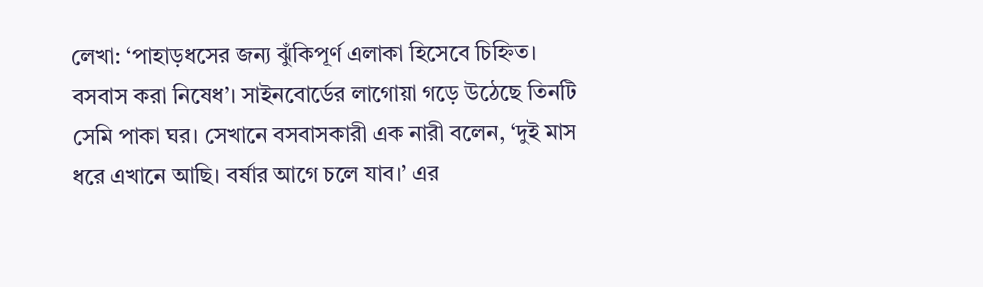লেখা: ‘পাহাড়ধসের জন্য ঝুঁকিপূর্ণ এলাকা হিসেবে চিহ্নিত। বসবাস করা নিষেধ’। সাইনবোর্ডের লাগোয়া গড়ে উঠেছে তিনটি সেমি পাকা ঘর। সেখানে বসবাসকারী এক নারী বলেন, ‘দুই মাস ধরে এখানে আছি। বর্ষার আগে চলে যাব।’ এর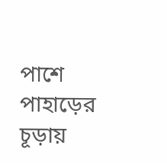পাশে পাহাড়ের চূড়ায়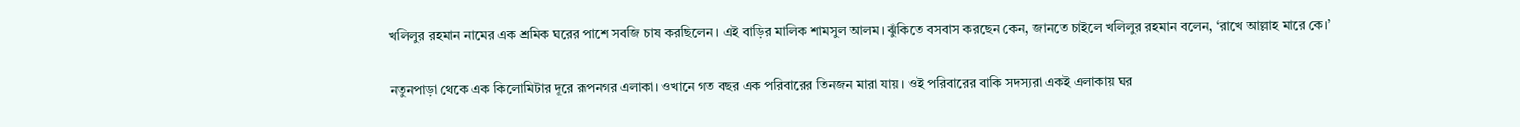খলিলুর রহমান নামের এক শ্রমিক ঘরের পাশে সবজি চাষ করছিলেন। এই বাড়ির মালিক শামসুল আলম। ঝুঁকিতে বসবাস করছেন কেন, জানতে চাইলে খলিলুর রহমান বলেন, ‘রাখে আল্লাহ মারে কে।’

নতুনপাড়া থেকে এক কিলোমিটার দূরে রূপনগর এলাকা। ওখানে গত বছর এক পরিবারের তিনজন মারা যায়। ওই পরিবারের বাকি সদস্যরা একই এলাকায় ঘর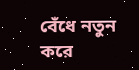বেঁধে নতুন করে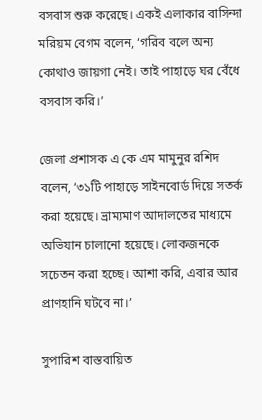বসবাস শুরু করেছে। একই এলাকার বাসিন্দা মরিয়ম বেগম বলেন, ‘গরিব বলে অন্য কোথাও জায়গা নেই। তাই পাহাড়ে ঘর বেঁধে বসবাস করি।’

জেলা প্রশাসক এ কে এম মামুনুর রশিদ বলেন, ‘৩১টি পাহাড়ে সাইনবোর্ড দিয়ে সতর্ক করা হয়েছে। ভ্রাম্যমাণ আদালতের মাধ্যমে অভিযান চালানো হয়েছে। লোকজনকে সচেতন করা হচ্ছে। আশা করি, এবার আর প্রাণহানি ঘটবে না।’

সুপারিশ বাস্তবায়িত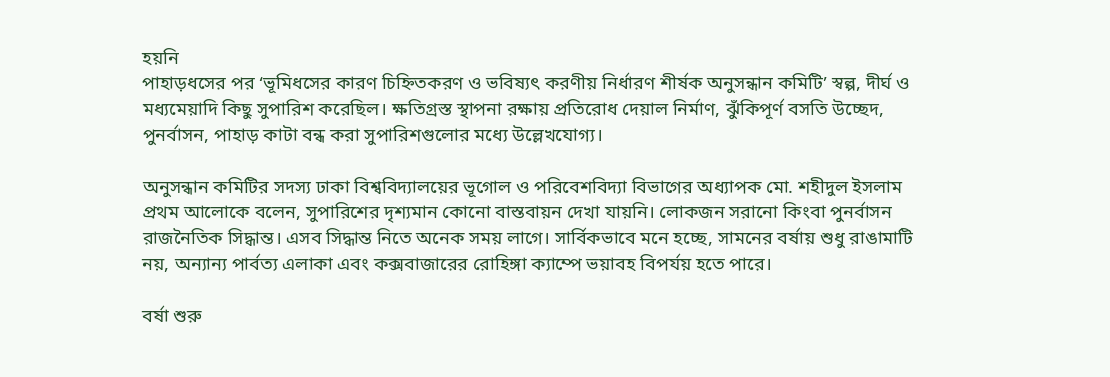হয়নি
পাহাড়ধসের পর ‘ভূমিধসের কারণ চিহ্নিতকরণ ও ভবিষ্যৎ করণীয় নির্ধারণ শীর্ষক অনুসন্ধান কমিটি’ স্বল্প, দীর্ঘ ও মধ্যমেয়াদি কিছু সুপারিশ করেছিল। ক্ষতিগ্রস্ত স্থাপনা রক্ষায় প্রতিরোধ দেয়াল নির্মাণ, ঝুঁকিপূর্ণ বসতি উচ্ছেদ, পুনর্বাসন, পাহাড় কাটা বন্ধ করা সুপারিশগুলোর মধ্যে উল্লেখযোগ্য।

অনুসন্ধান কমিটির সদস্য ঢাকা বিশ্ববিদ্যালয়ের ভূগোল ও পরিবেশবিদ্যা বিভাগের অধ্যাপক মো. শহীদুল ইসলাম প্রথম আলোকে বলেন, সুপারিশের দৃশ্যমান কোনো বাস্তবায়ন দেখা যায়নি। লোকজন সরানো কিংবা পুনর্বাসন রাজনৈতিক সিদ্ধান্ত। এসব সিদ্ধান্ত নিতে অনেক সময় লাগে। সার্বিকভাবে মনে হচ্ছে, সামনের বর্ষায় শুধু রাঙামাটি নয়, অন্যান্য পার্বত্য এলাকা এবং কক্সবাজারের রোহিঙ্গা ক্যাম্পে ভয়াবহ বিপর্যয় হতে পারে।

বর্ষা শুরু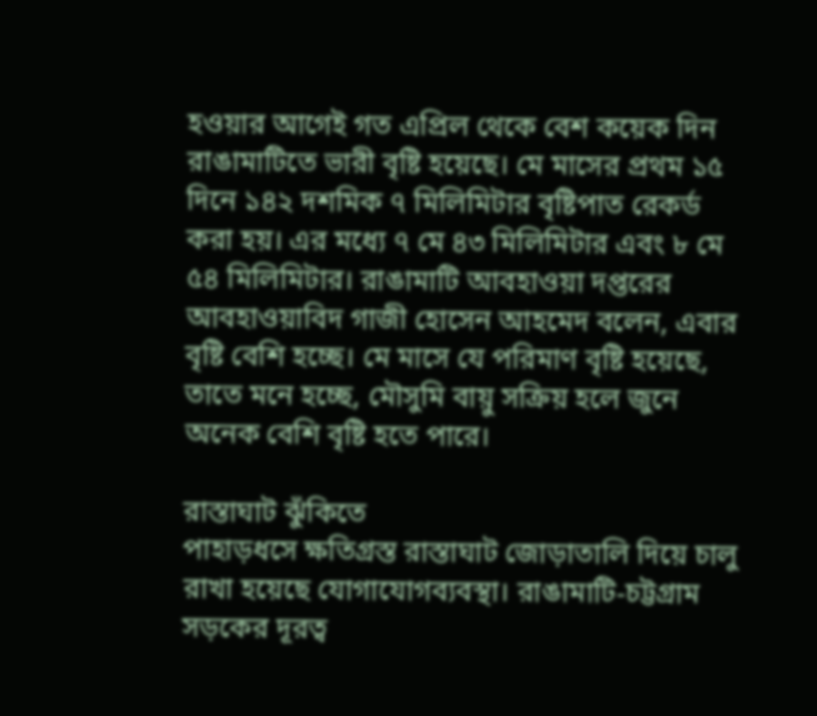হওয়ার আগেই গত এপ্রিল থেকে বেশ কয়েক দিন রাঙামাটিতে ভারী বৃষ্টি হয়েছে। মে মাসের প্রথম ১৫ দিনে ১৪২ দশমিক ৭ মিলিমিটার বৃষ্টিপাত রেকর্ড করা হয়। এর মধ্যে ৭ মে ৪৩ মিলিমিটার এবং ৮ মে ৫৪ মিলিমিটার। রাঙামাটি আবহাওয়া দপ্তরের আবহাওয়াবিদ গাজী হোসেন আহমেদ বলেন, এবার বৃষ্টি বেশি হচ্ছে। মে মাসে যে পরিমাণ বৃষ্টি হয়েছে, তাতে মনে হচ্ছে, মৌসুমি বায়ু সক্রিয় হলে জুনে অনেক বেশি বৃষ্টি হতে পারে।

রাস্তাঘাট ঝুঁকিতে
পাহাড়ধসে ক্ষতিগ্রস্ত রাস্তাঘাট জোড়াতালি দিয়ে চালু রাখা হয়েছে যোগাযোগব্যবস্থা। রাঙামাটি-চট্টগ্রাম সড়কের দূরত্ব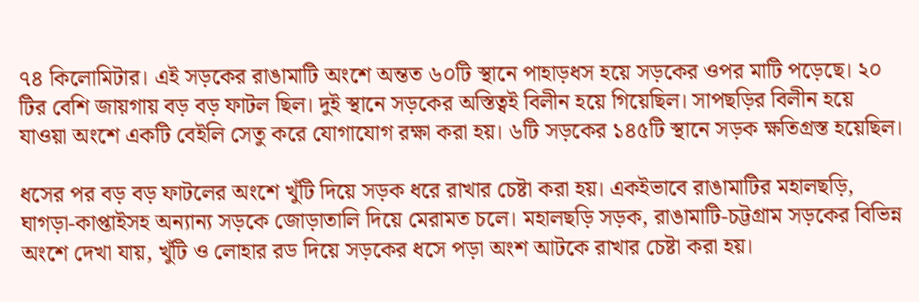৭৪ কিলোমিটার। এই সড়কের রাঙামাটি অংশে অন্তত ৬০টি স্থানে পাহাড়ধস হয়ে সড়কের ওপর মাটি পড়েছে। ২০ টির বেশি জায়গায় বড় বড় ফাটল ছিল। দুই স্থানে সড়কের অস্তিত্বই বিলীন হয়ে গিয়েছিল। সাপছড়ির বিলীন হয়ে যাওয়া অংশে একটি বেইলি সেতু করে যোগাযোগ রক্ষা করা হয়। ৬টি সড়কের ১৪৫টি স্থানে সড়ক ক্ষতিগ্রস্ত হয়েছিল।

ধসের পর বড় বড় ফাটলের অংশে খুঁটি দিয়ে সড়ক ধরে রাখার চেষ্টা করা হয়। একইভাবে রাঙামাটির মহালছড়ি, ঘাগড়া-কাপ্তাইসহ অন্যান্য সড়কে জোড়াতালি দিয়ে মেরামত চলে। মহালছড়ি সড়ক, রাঙামাটি-চট্টগ্রাম সড়কের বিভিন্ন অংশে দেখা যায়, খুঁটি ও লোহার রড দিয়ে সড়কের ধসে পড়া অংশ আটকে রাখার চেষ্টা করা হয়।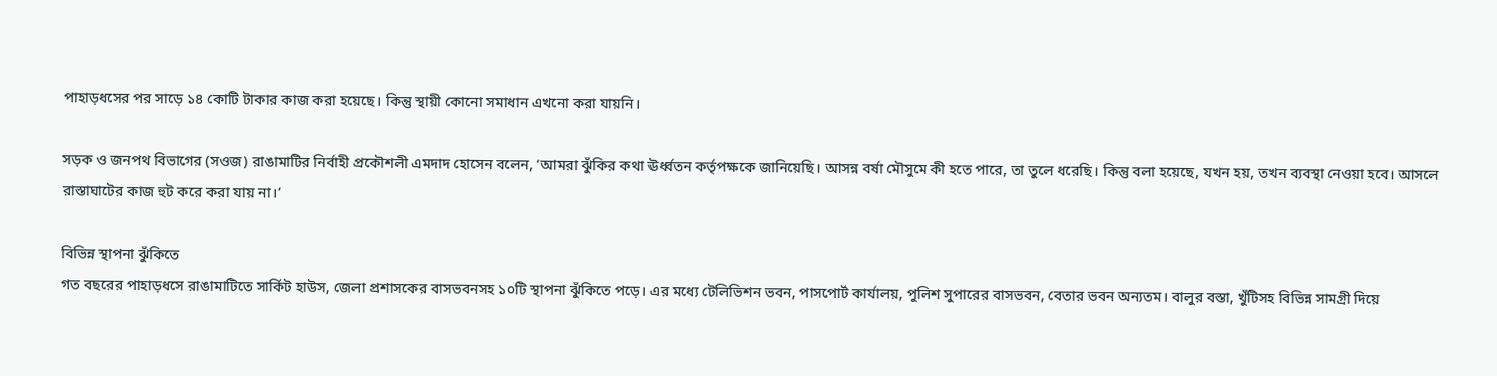পাহাড়ধসের পর সাড়ে ১৪ কোটি টাকার কাজ করা হয়েছে। কিন্তু স্থায়ী কোনো সমাধান এখনো করা যায়নি।

সড়ক ও জনপথ বিভাগের (সওজ) রাঙামাটির নির্বাহী প্রকৌশলী এমদাদ হোসেন বলেন, ‘আমরা ঝুঁকির কথা ঊর্ধ্বতন কর্তৃপক্ষকে জানিয়েছি। আসন্ন বর্ষা মৌসুমে কী হতে পারে, তা তুলে ধরেছি। কিন্তু বলা হয়েছে, যখন হয়, তখন ব্যবস্থা নেওয়া হবে। আসলে রাস্তাঘাটের কাজ হুট করে করা যায় না।’

বিভিন্ন স্থাপনা ঝুঁকিতে
গত বছরের পাহাড়ধসে রাঙামাটিতে সার্কিট হাউস, জেলা প্রশাসকের বাসভবনসহ ১০টি স্থাপনা ঝুঁকিতে পড়ে। এর মধ্যে টেলিভিশন ভবন, পাসপোর্ট কার্যালয়, পুলিশ সুপারের বাসভবন, বেতার ভবন অন্যতম। বালুর বস্তা, খুঁটিসহ বিভিন্ন সামগ্রী দিয়ে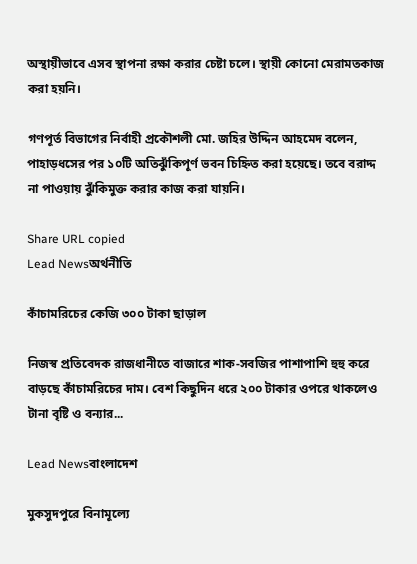অস্থায়ীভাবে এসব স্থাপনা রক্ষা করার চেষ্টা চলে। স্থায়ী কোনো মেরামতকাজ করা হয়নি।

গণপূর্ত বিভাগের নির্বাহী প্রকৌশলী মো. জহির উদ্দিন আহমেদ বলেন, পাহাড়ধসের পর ১০টি অতিঝুঁকিপূর্ণ ভবন চিহ্নিত করা হয়েছে। তবে বরাদ্দ না পাওয়ায় ঝুঁকিমুক্ত করার কাজ করা যায়নি।

Share URL copied
Lead Newsঅর্থনীতি

কাঁচামরিচের কেজি ৩০০ টাকা ছাড়াল

নিজস্ব প্রতিবেদক রাজধানীতে বাজারে শাক-সবজির পাশাপাশি হুহু করে বাড়ছে কাঁচামরিচের দাম। বেশ কিছুদিন ধরে ২০০ টাকার ওপরে থাকলেও টানা বৃষ্টি ও বন্যার...

Lead Newsবাংলাদেশ

মুকসুদপুরে বিনামূল্যে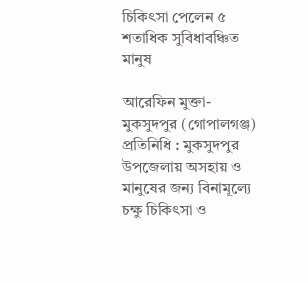চিকিৎসা পেলেন ৫ শতাধিক সুবিধাবঞ্চিত মানুষ

আরেফিন মুক্তা- মুকসুদপুর (গোপালগঞ্জ) প্রতিনিধি : মুকসুদপুর উপজেলায় অসহায় ও মানুষের জন্য বিনামূল্যে চক্ষু চিকিৎসা ও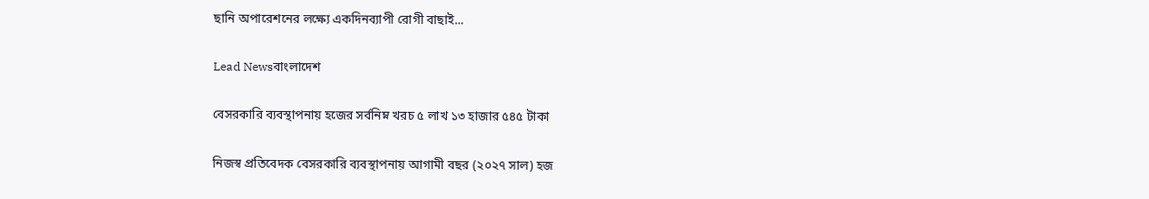ছানি অপারেশনের লক্ষ্যে একদিনব্যাপী রোগী বাছাই...

Lead Newsবাংলাদেশ

বেসরকারি ব্যবস্থাপনায় হজের সর্বনিম্ন খরচ ৫ লাখ ১৩ হাজার ৫৪৫ টাকা

নিজস্ব প্রতিবেদক বেসরকারি ব্যবস্থাপনায় আগামী বছর (২০২৭ সাল) হজ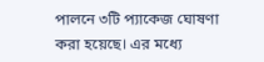পালনে ৩টি প্যাকেজ ঘোষণা করা হয়েছে। এর মধ্যে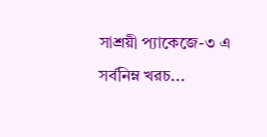সাশ্রয়ী প্যাকেজে-৩ এ সর্বনিম্ন খরচ...